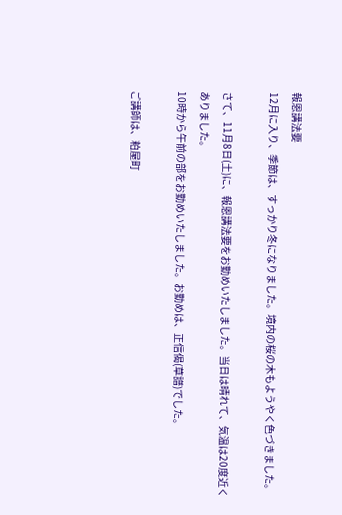報恩講法要
12月に入り、季節は、すっかり冬になりました。境内の桜の木もようやく色づきました。

さて、11月8日(土)に、報恩講法要をお勤めいたしました。当日は晴れて、気温は20度近くありました。
10時から午前の部をお勤めいたしました。お勤めは、正信偈(草譜)でした。

ご講師は、粕屋町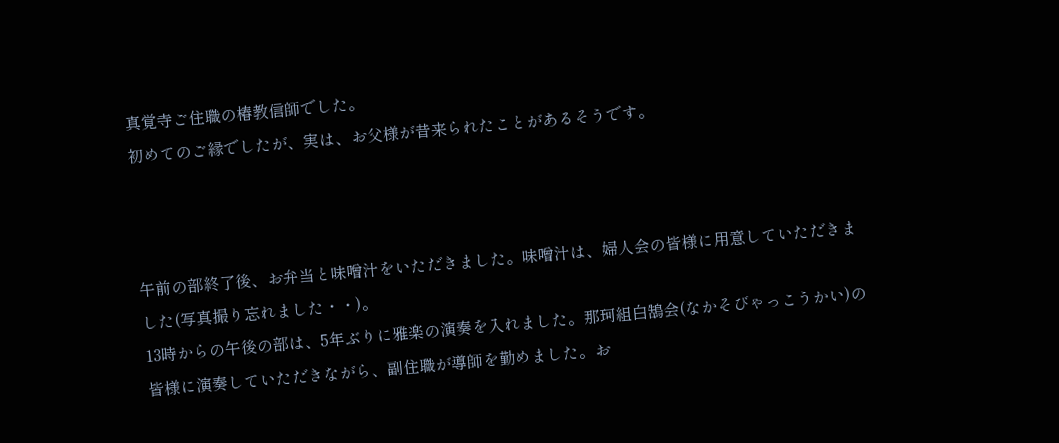真覚寺ご住職の椿教信師でした。
初めてのご縁でしたが、実は、お父様が昔来られたことがあるそうです。



午前の部終了後、お弁当と味噌汁をいただきました。味噌汁は、婦人会の皆様に用意していただきました(写真撮り忘れました・・)。
13時からの午後の部は、5年ぶりに雅楽の演奏を入れました。那珂組白鵠会(なかそびゃっこうかい)の皆様に演奏していただきながら、副住職が導師を勤めました。お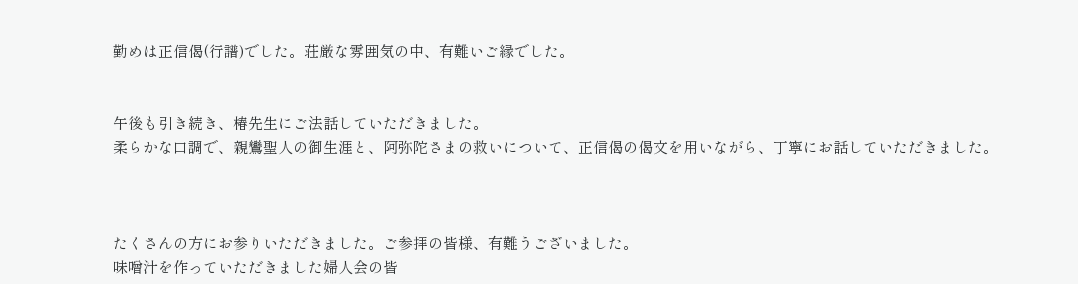勤めは正信偈(行譜)でした。荘厳な雰囲気の中、有難いご縁でした。


午後も引き続き、椿先生にご法話していただきました。
柔らかな口調で、親鸞聖人の御生涯と、阿弥陀さまの救いについて、正信偈の偈文を用いながら、丁寧にお話していただきました。



たくさんの方にお参りいただきました。ご参拝の皆様、有難うございました。
味噌汁を作っていただきました婦人会の皆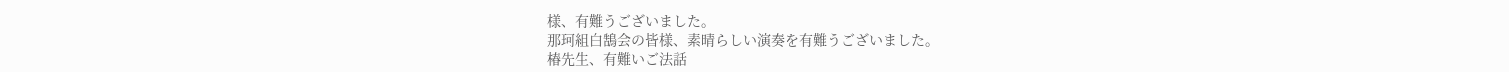様、有難うございました。
那珂組白鵠会の皆様、素晴らしい演奏を有難うございました。
椿先生、有難いご法話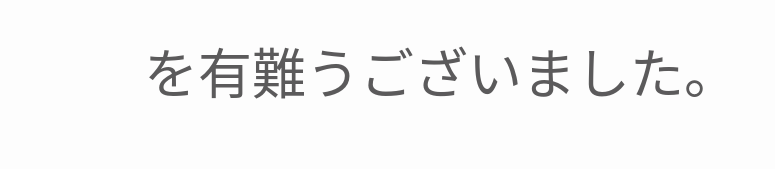を有難うございました。